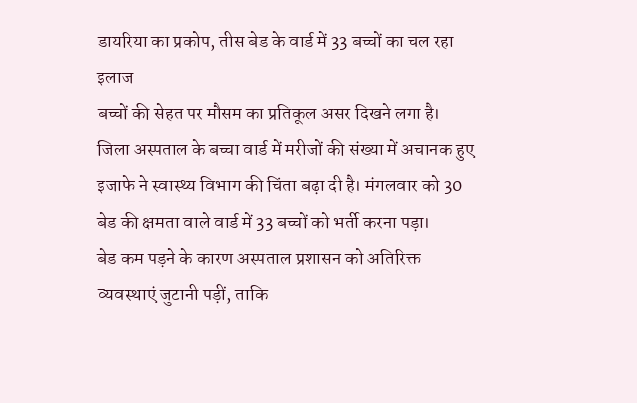डायरिया का प्रकोप, तीस बेड के वार्ड में 33 बच्चों का चल रहा इलाज
बच्चों की सेहत पर मौसम का प्रतिकूल असर दिखने लगा है। जिला अस्पताल के बच्चा वार्ड में मरीजों की संख्या में अचानक हुए इजाफे ने स्वास्थ्य विभाग की चिंता बढ़ा दी है। मंगलवार को 30 बेड की क्षमता वाले वार्ड में 33 बच्चों को भर्ती करना पड़ा।
बेड कम पड़ने के कारण अस्पताल प्रशासन को अतिरिक्त व्यवस्थाएं जुटानी पड़ीं, ताकि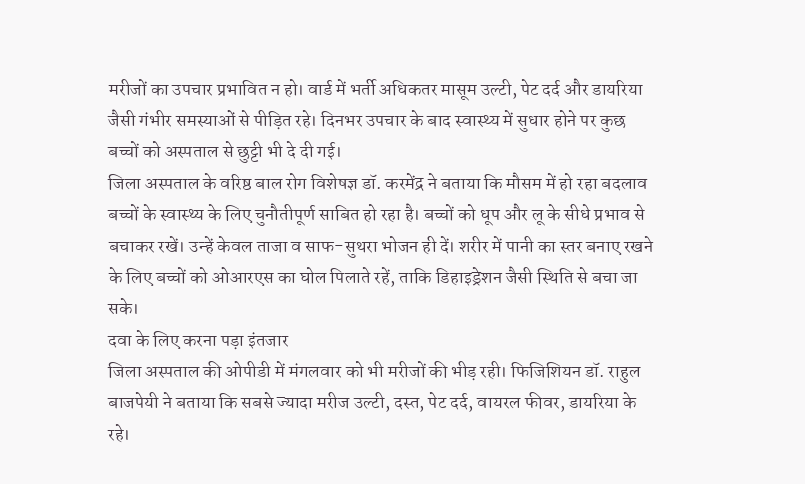मरीजों का उपचार प्रभावित न हो। वार्ड में भर्ती अधिकतर मासूम उल्टी, पेट दर्द और डायरिया जैसी गंभीर समस्याओं से पीड़ित रहे। दिनभर उपचार के बाद स्वास्थ्य में सुधार होने पर कुछ बच्चों को अस्पताल से छुट्टी भी दे दी गई।
जिला अस्पताल के वरिष्ठ बाल रोग विशेषज्ञ डॉ. करमेंद्र ने बताया कि मौसम में हो रहा बदलाव बच्चों के स्वास्थ्य के लिए चुनौतीपूर्ण साबित हो रहा है। बच्चों को धूप और लू के सीधे प्रभाव से बचाकर रखें। उन्हें केवल ताजा व साफ-सुथरा भोजन ही दें। शरीर में पानी का स्तर बनाए रखने के लिए बच्चों को ओआरएस का घोल पिलाते रहें, ताकि डिहाइड्रेशन जैसी स्थिति से बचा जा सके।
दवा के लिए करना पड़ा इंतजार
जिला अस्पताल की ओपीडी में मंगलवार को भी मरीजों की भीड़ रही। फिजिशियन डॉ. राहुल बाजपेयी ने बताया कि सबसे ज्यादा मरीज उल्टी, दस्त, पेट दर्द, वायरल फीवर, डायरिया के रहे।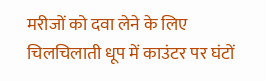मरीजों को दवा लेने के लिए चिलचिलाती धूप में काउंटर पर घंटों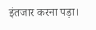इंतजार करना पड़ा।